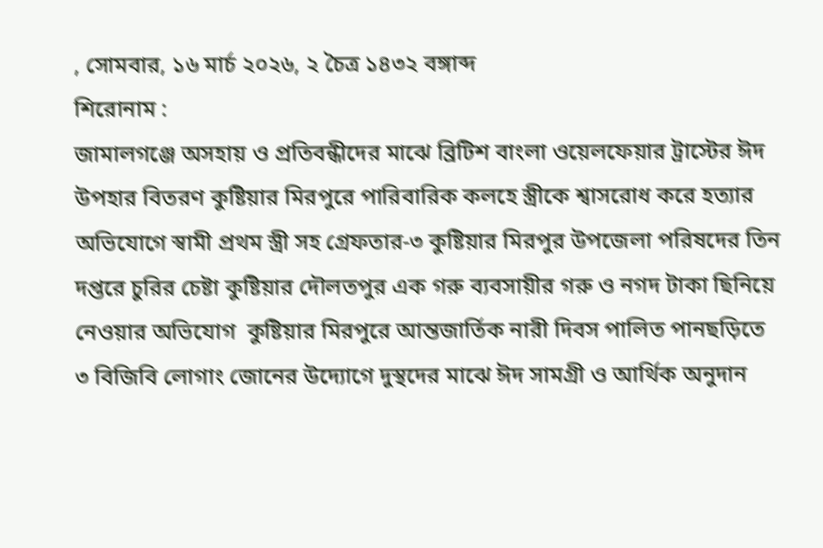, সোমবার, ১৬ মার্চ ২০২৬, ২ চৈত্র ১৪৩২ বঙ্গাব্দ
শিরোনাম :
জামালগঞ্জে অসহায় ও প্রতিবন্ধীদের মাঝে ব্রিটিশ বাংলা ওয়েলফেয়ার ট্রাস্টের ঈদ উপহার বিতরণ কুষ্টিয়ার মিরপুরে পারিবারিক কলহে স্ত্রীকে শ্বাসরোধ করে হত্যার অভিযোগে স্বামী প্রথম স্ত্রী সহ গ্রেফতার-৩ কুষ্টিয়ার মিরপুর উপজেলা পরিষদের তিন দপ্তরে চুরির চেষ্টা কুষ্টিয়ার দৌলতপুর এক গরু ব্যবসায়ীর গরু ও নগদ টাকা ছিনিয়ে নেওয়ার অভিযোগ  কুষ্টিয়ার মিরপুরে আন্তজার্তিক নারী দিবস পালিত পানছড়িতে ৩ বিজিবি লোগাং জোনের উদ্যোগে দুস্থদের মাঝে ঈদ সামগ্রী ও আর্থিক অনুদান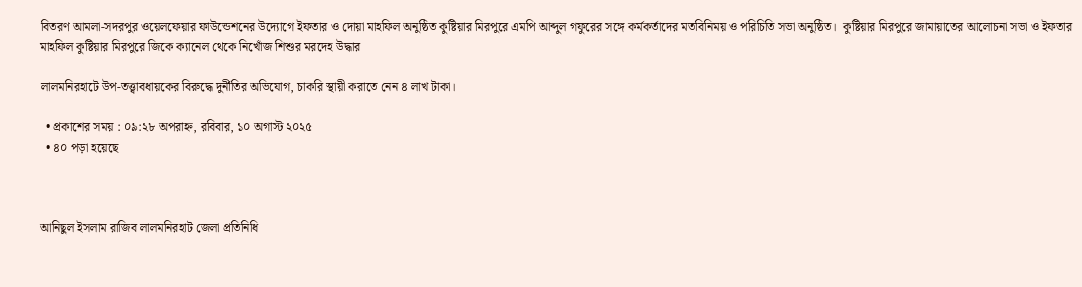বিতরণ আমলা-সদরপুর ওয়েলফেয়ার ফাউন্ডেশনের উদ্যোগে ইফতার ও দোয়া মাহফিল অনুষ্ঠিত কুষ্টিয়ার মিরপুরে এমপি আব্দুল গফুরের সঙ্গে কর্মকর্তাদের মতবিনিময় ও পরিচিতি সভা অনুষ্ঠিত।  কুষ্টিয়ার মিরপুরে জামায়াতের আলোচনা সভা ও ইফতার মাহফিল কুষ্টিয়ার মিরপুরে জিকে ক্যানেল থেকে নিখোঁজ শিশুর মরদেহ উদ্ধার

লালমনিরহাটে উপ-তত্ত্বাবধায়কের বিরুদ্ধে দুর্নীতির অভিযোগ, চাকরি স্থায়ী করাতে নেন ৪ লাখ টাকা।

  • প্রকাশের সময় : ০৯:২৮ অপরাহ্ন, রবিবার, ১০ অগাস্ট ২০২৫
  • ৪০ পড়া হয়েছে



আনিছুল ইসলাম রাজিব লালমনিরহাট জেলা প্রতিনিধি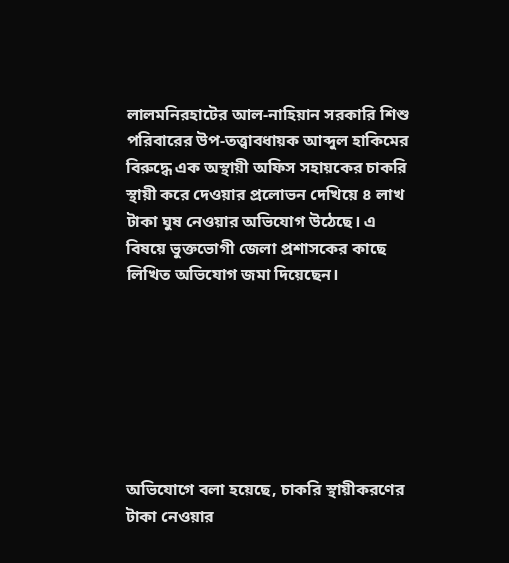লালমনিরহাটের আল-নাহিয়ান সরকারি শিশু পরিবারের উপ-তত্ত্বাবধায়ক আব্দুল হাকিমের বিরুদ্ধে এক অস্থায়ী অফিস সহায়কের চাকরি স্থায়ী করে দেওয়ার প্রলোভন দেখিয়ে ৪ লাখ টাকা ঘুষ নেওয়ার অভিযোগ উঠেছে। এ বিষয়ে ভুক্তভোগী জেলা প্রশাসকের কাছে লিখিত অভিযোগ জমা দিয়েছেন।







অভিযোগে বলা হয়েছে, চাকরি স্থায়ীকরণের টাকা নেওয়ার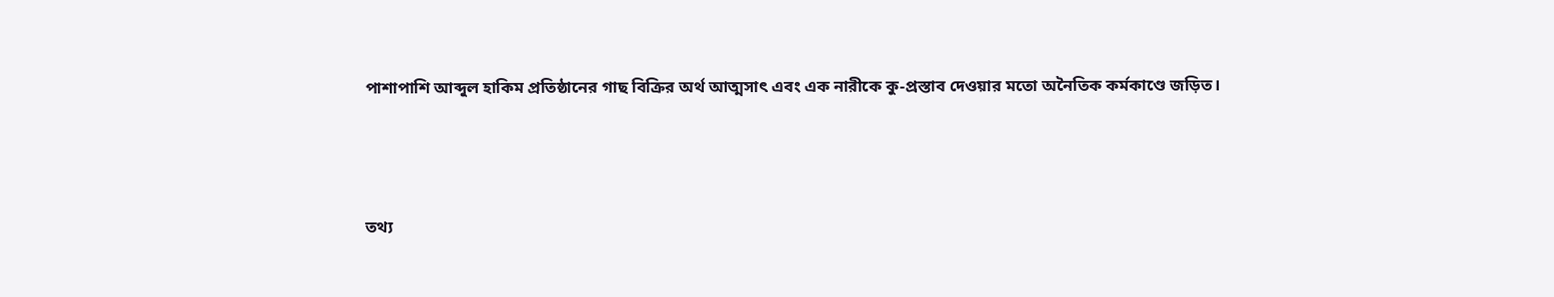পাশাপাশি আব্দুল হাকিম প্রতিষ্ঠানের গাছ বিক্রির অর্থ আত্মসাৎ এবং এক নারীকে কু-প্রস্তাব দেওয়ার মতো অনৈতিক কর্মকাণ্ডে জড়িত।



তথ্য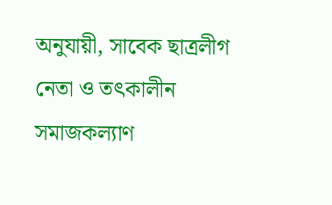অনুযায়ী, সাবেক ছাত্রলীগ নেতা ও তৎকালীন সমাজকল্যাণ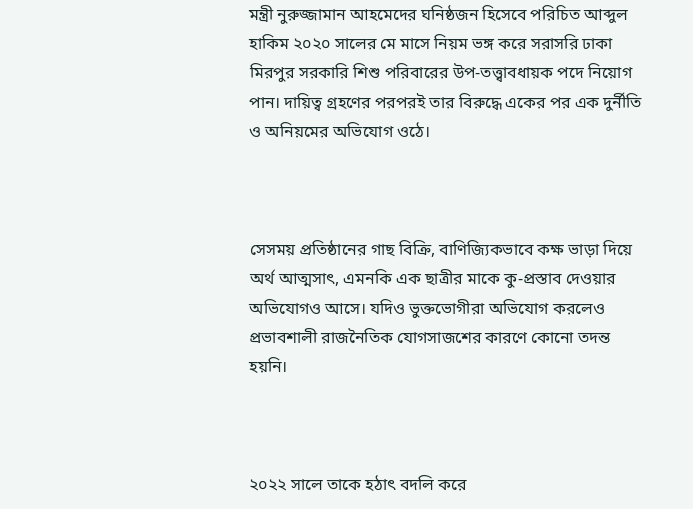মন্ত্রী নুরুজ্জামান আহমেদের ঘনিষ্ঠজন হিসেবে পরিচিত আব্দুল হাকিম ২০২০ সালের মে মাসে নিয়ম ভঙ্গ করে সরাসরি ঢাকা মিরপুর সরকারি শিশু পরিবারের উপ-তত্ত্বাবধায়ক পদে নিয়োগ পান। দায়িত্ব গ্রহণের পরপরই তার বিরুদ্ধে একের পর এক দুর্নীতি ও অনিয়মের অভিযোগ ওঠে।



সেসময় প্রতিষ্ঠানের গাছ বিক্রি, বাণিজ্যিকভাবে কক্ষ ভাড়া দিয়ে অর্থ আত্মসাৎ, এমনকি এক ছাত্রীর মাকে কু-প্রস্তাব দেওয়ার অভিযোগও আসে। যদিও ভুক্তভোগীরা অভিযোগ করলেও প্রভাবশালী রাজনৈতিক যোগসাজশের কারণে কোনো তদন্ত হয়নি।



২০২২ সালে তাকে হঠাৎ বদলি করে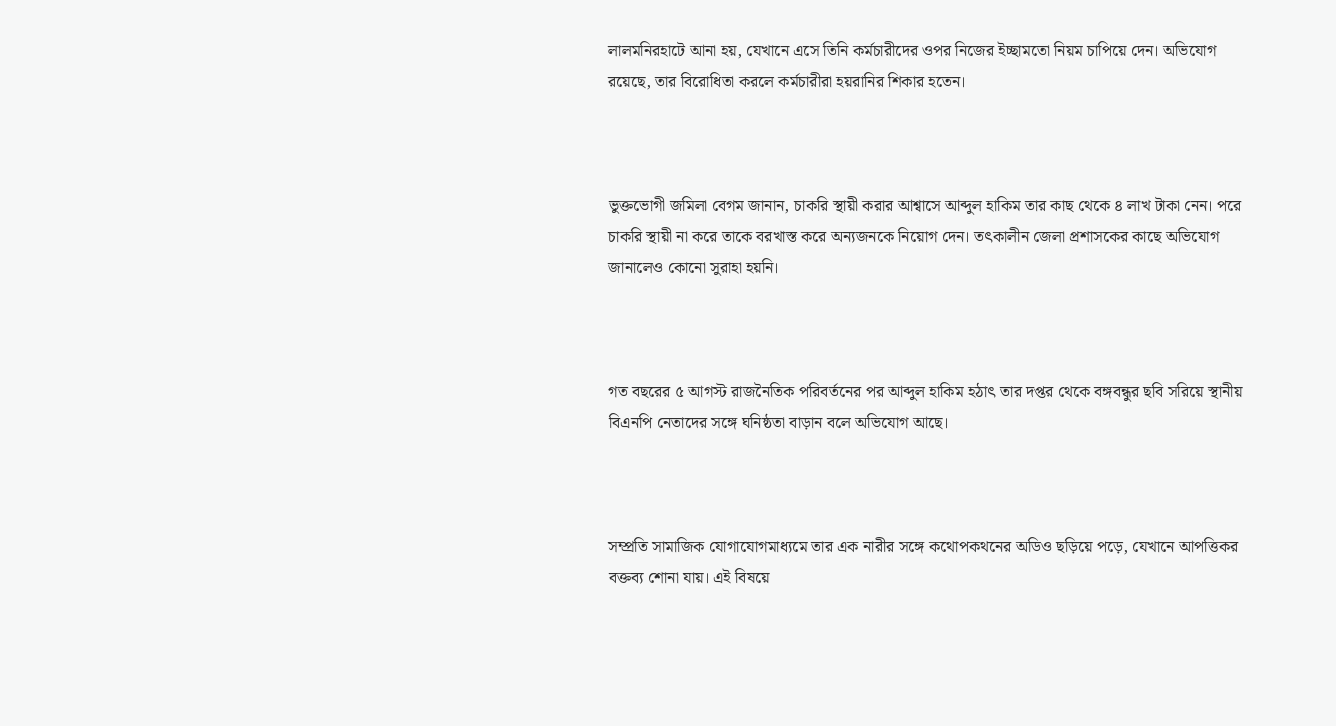লালমনিরহাটে আনা হয়, যেখানে এসে তিনি কর্মচারীদের ওপর নিজের ইচ্ছামতো নিয়ম চাপিয়ে দেন। অভিযোগ রয়েছে, তার বিরোধিতা করলে কর্মচারীরা হয়রানির শিকার হতেন।



ভুক্তভোগী জমিলা বেগম জানান, চাকরি স্থায়ী করার আশ্বাসে আব্দুল হাকিম তার কাছ থেকে ৪ লাখ টাকা নেন। পরে চাকরি স্থায়ী না করে তাকে বরখাস্ত করে অন্যজনকে নিয়োগ দেন। তৎকালীন জেলা প্রশাসকের কাছে অভিযোগ জানালেও কোনো সুরাহা হয়নি।



গত বছরের ৫ আগস্ট রাজনৈতিক পরিবর্তনের পর আব্দুল হাকিম হঠাৎ তার দপ্তর থেকে বঙ্গবন্ধুর ছবি সরিয়ে স্থানীয় বিএনপি নেতাদের সঙ্গে ঘনিষ্ঠতা বাড়ান বলে অভিযোগ আছে।



সম্প্রতি সামাজিক যোগাযোগমাধ্যমে তার এক নারীর সঙ্গে কথোপকথনের অডিও ছড়িয়ে পড়ে, যেখানে আপত্তিকর বক্তব্য শোনা যায়। এই বিষয়ে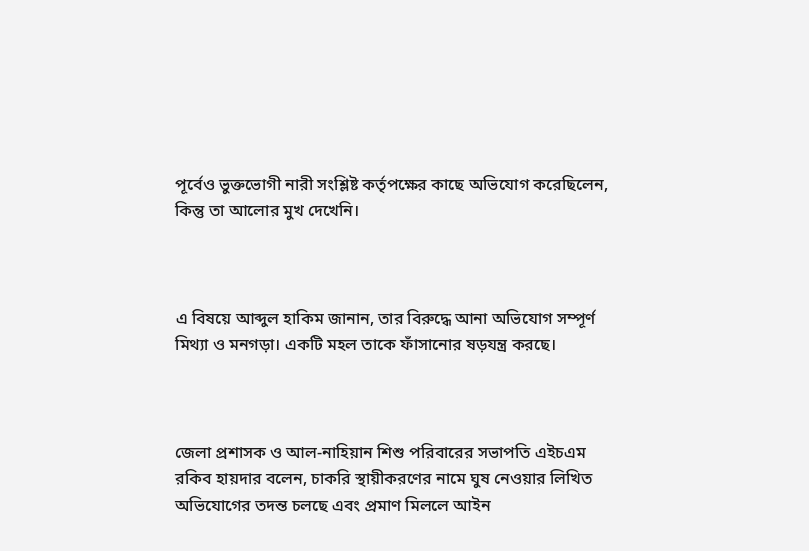পূর্বেও ভুক্তভোগী নারী সংশ্লিষ্ট কর্তৃপক্ষের কাছে অভিযোগ করেছিলেন, কিন্তু তা আলোর মুখ দেখেনি।



এ বিষয়ে আব্দুল হাকিম জানান, তার বিরুদ্ধে আনা অভিযোগ সম্পূর্ণ মিথ্যা ও মনগড়া। একটি মহল তাকে ফাঁসানোর ষড়যন্ত্র করছে।



জেলা প্রশাসক ও আল-নাহিয়ান শিশু পরিবারের সভাপতি এইচএম রকিব হায়দার বলেন, চাকরি স্থায়ীকরণের নামে ঘুষ নেওয়ার লিখিত অভিযোগের তদন্ত চলছে এবং প্রমাণ মিললে আইন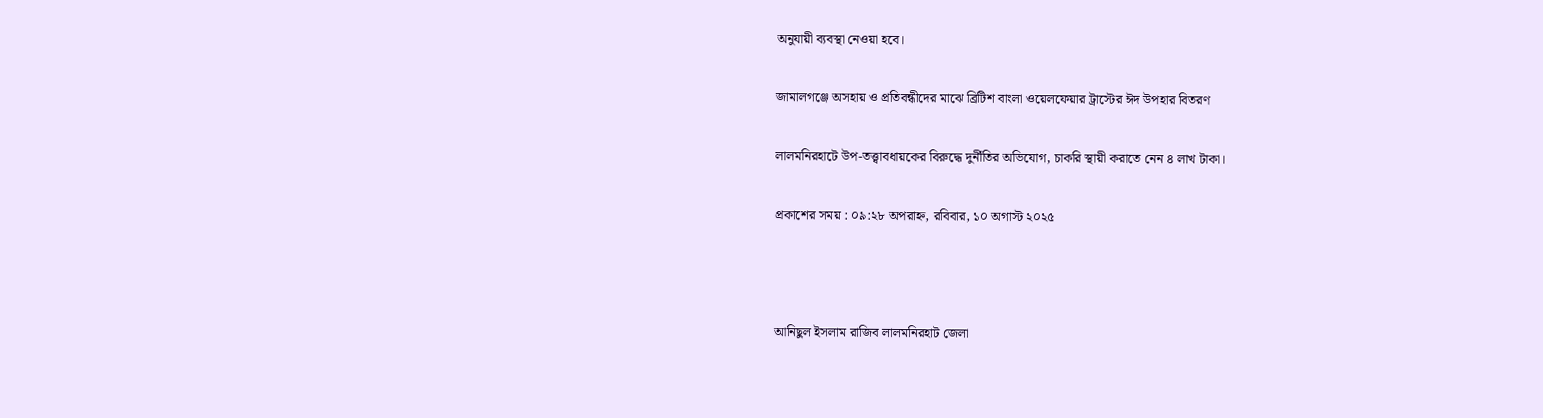অনুযায়ী ব্যবস্থা নেওয়া হবে।

জামালগঞ্জে অসহায় ও প্রতিবন্ধীদের মাঝে ব্রিটিশ বাংলা ওয়েলফেয়ার ট্রাস্টের ঈদ উপহার বিতরণ

লালমনিরহাটে উপ-তত্ত্বাবধায়কের বিরুদ্ধে দুর্নীতির অভিযোগ, চাকরি স্থায়ী করাতে নেন ৪ লাখ টাকা।

প্রকাশের সময় : ০৯:২৮ অপরাহ্ন, রবিবার, ১০ অগাস্ট ২০২৫



আনিছুল ইসলাম রাজিব লালমনিরহাট জেলা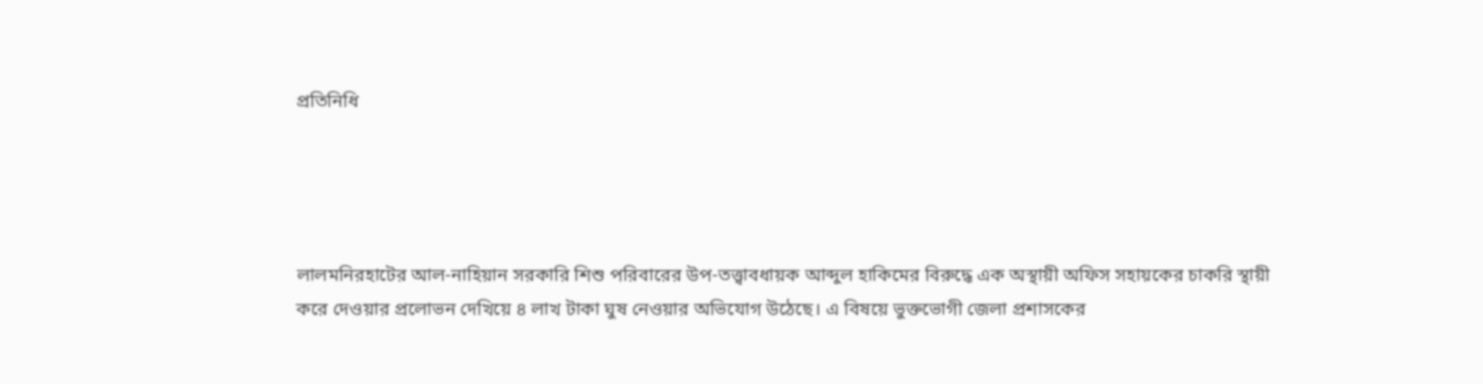প্রতিনিধি




লালমনিরহাটের আল-নাহিয়ান সরকারি শিশু পরিবারের উপ-তত্ত্বাবধায়ক আব্দুল হাকিমের বিরুদ্ধে এক অস্থায়ী অফিস সহায়কের চাকরি স্থায়ী করে দেওয়ার প্রলোভন দেখিয়ে ৪ লাখ টাকা ঘুষ নেওয়ার অভিযোগ উঠেছে। এ বিষয়ে ভুক্তভোগী জেলা প্রশাসকের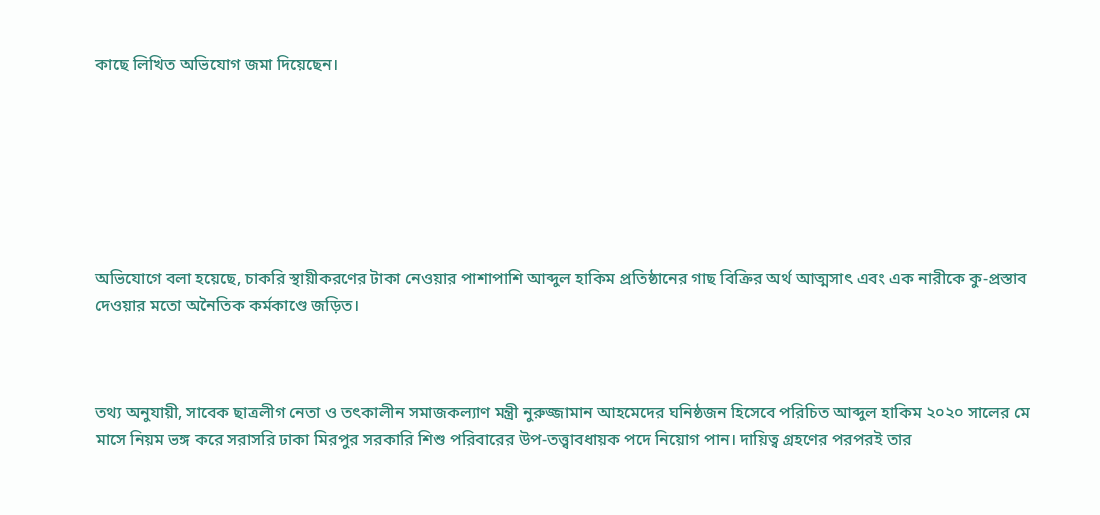কাছে লিখিত অভিযোগ জমা দিয়েছেন।







অভিযোগে বলা হয়েছে, চাকরি স্থায়ীকরণের টাকা নেওয়ার পাশাপাশি আব্দুল হাকিম প্রতিষ্ঠানের গাছ বিক্রির অর্থ আত্মসাৎ এবং এক নারীকে কু-প্রস্তাব দেওয়ার মতো অনৈতিক কর্মকাণ্ডে জড়িত।



তথ্য অনুযায়ী, সাবেক ছাত্রলীগ নেতা ও তৎকালীন সমাজকল্যাণ মন্ত্রী নুরুজ্জামান আহমেদের ঘনিষ্ঠজন হিসেবে পরিচিত আব্দুল হাকিম ২০২০ সালের মে মাসে নিয়ম ভঙ্গ করে সরাসরি ঢাকা মিরপুর সরকারি শিশু পরিবারের উপ-তত্ত্বাবধায়ক পদে নিয়োগ পান। দায়িত্ব গ্রহণের পরপরই তার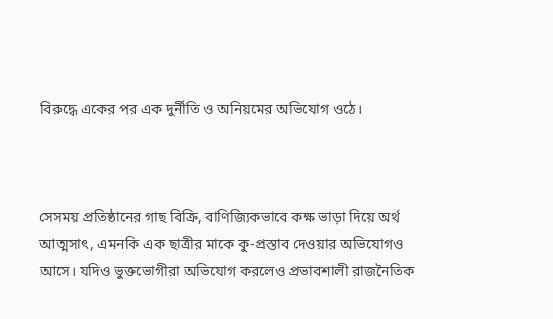বিরুদ্ধে একের পর এক দুর্নীতি ও অনিয়মের অভিযোগ ওঠে।



সেসময় প্রতিষ্ঠানের গাছ বিক্রি, বাণিজ্যিকভাবে কক্ষ ভাড়া দিয়ে অর্থ আত্মসাৎ, এমনকি এক ছাত্রীর মাকে কু-প্রস্তাব দেওয়ার অভিযোগও আসে। যদিও ভুক্তভোগীরা অভিযোগ করলেও প্রভাবশালী রাজনৈতিক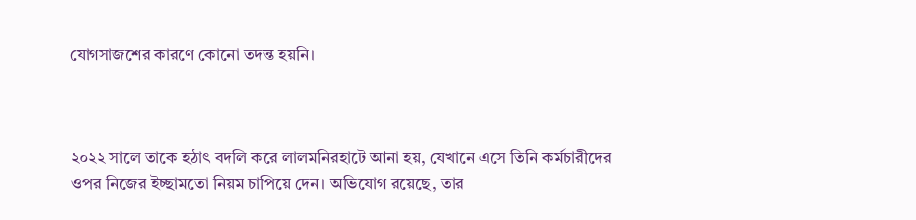যোগসাজশের কারণে কোনো তদন্ত হয়নি।



২০২২ সালে তাকে হঠাৎ বদলি করে লালমনিরহাটে আনা হয়, যেখানে এসে তিনি কর্মচারীদের ওপর নিজের ইচ্ছামতো নিয়ম চাপিয়ে দেন। অভিযোগ রয়েছে, তার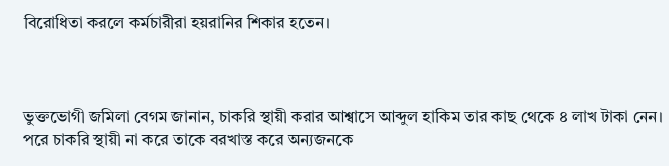বিরোধিতা করলে কর্মচারীরা হয়রানির শিকার হতেন।



ভুক্তভোগী জমিলা বেগম জানান, চাকরি স্থায়ী করার আশ্বাসে আব্দুল হাকিম তার কাছ থেকে ৪ লাখ টাকা নেন। পরে চাকরি স্থায়ী না করে তাকে বরখাস্ত করে অন্যজনকে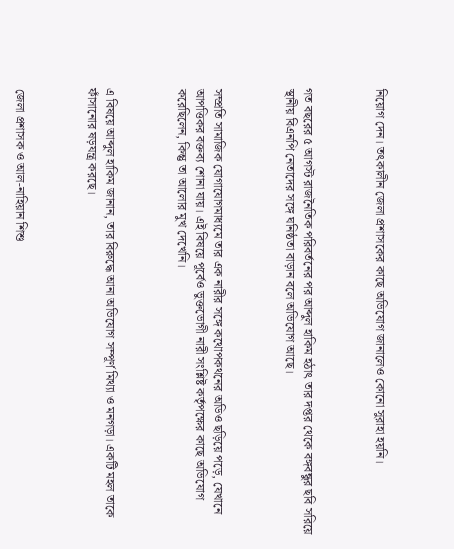নিয়োগ দেন। তৎকালীন জেলা প্রশাসকের কাছে অভিযোগ জানালেও কোনো সুরাহা হয়নি।



গত বছরের ৫ আগস্ট রাজনৈতিক পরিবর্তনের পর আব্দুল হাকিম হঠাৎ তার দপ্তর থেকে বঙ্গবন্ধুর ছবি সরিয়ে স্থানীয় বিএনপি নেতাদের সঙ্গে ঘনিষ্ঠতা বাড়ান বলে অভিযোগ আছে।



সম্প্রতি সামাজিক যোগাযোগমাধ্যমে তার এক নারীর সঙ্গে কথোপকথনের অডিও ছড়িয়ে পড়ে, যেখানে আপত্তিকর বক্তব্য শোনা যায়। এই বিষয়ে পূর্বেও ভুক্তভোগী নারী সংশ্লিষ্ট কর্তৃপক্ষের কাছে অভিযোগ করেছিলেন, কিন্তু তা আলোর মুখ দেখেনি।



এ বিষয়ে আব্দুল হাকিম জানান, তার বিরুদ্ধে আনা অভিযোগ সম্পূর্ণ মিথ্যা ও মনগড়া। একটি মহল তাকে ফাঁসানোর ষড়যন্ত্র করছে।



জেলা প্রশাসক ও আল-নাহিয়ান শিশু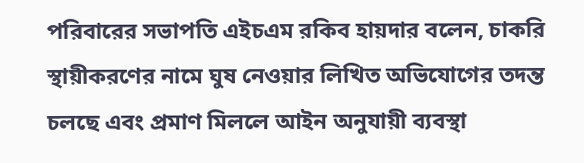পরিবারের সভাপতি এইচএম রকিব হায়দার বলেন, চাকরি স্থায়ীকরণের নামে ঘুষ নেওয়ার লিখিত অভিযোগের তদন্ত চলছে এবং প্রমাণ মিললে আইন অনুযায়ী ব্যবস্থা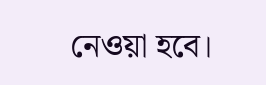নেওয়া হবে।